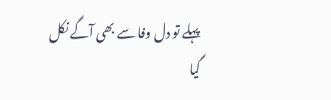پہلے تو دل وفا سے بھی آگے نکل گیا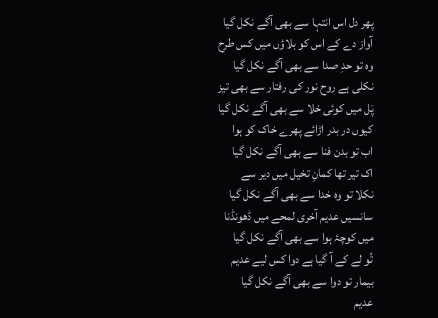پھر دل اس انتہا سے بھی آگے نکل گیا
آواز دے کے اس کو بلاؤں میں کس طرح
وہ تو حدِ صدا سے بھی آگے نکل گیا
نکلی ہے روح نور کی رفتار سے بھی تیز
پَل میں کوئی خلا سے بھی آگے نکل گیا
کیوں در بدر اڑائے پھرے خاک کو ہوا
اب تو بدن فنا سے بھی آگے نکل گیا
اک تیر تھا کمانِ تخیل میں دیر سے
نکلا تو وہ خدا سے بھی آگے نکل گیا
سانسیں عدیم آخری لمحے میں ڈھونڈنا
میں کوچۂ ہوا سے بھی آگے نکل گیا
تُو لے کے آ گیا ہے دوا کس لیے عدیم
بیمار تو دوا سے بھی آگے نکل گیا
عدیم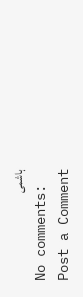ہاشمی
No comments:
Post a Comment